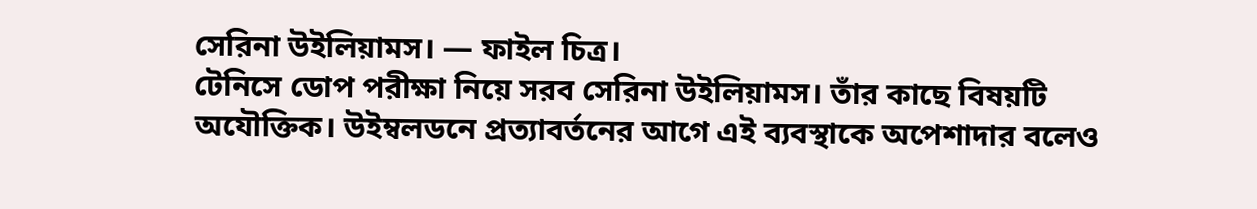সেরিনা উইলিয়ামস। — ফাইল চিত্র।
টেনিসে ডোপ পরীক্ষা নিয়ে সরব সেরিনা উইলিয়ামস। তাঁর কাছে বিষয়টি অযৌক্তিক। উইম্বলডনে প্রত্যাবর্তনের আগে এই ব্যবস্থাকে অপেশাদার বলেও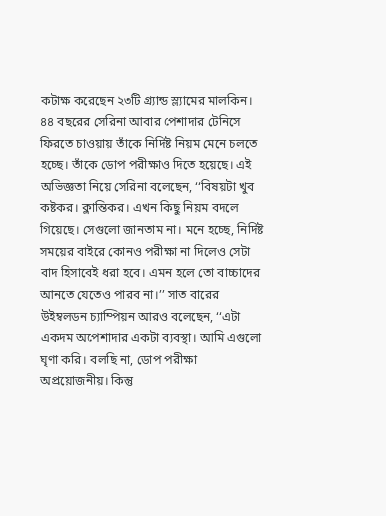কটাক্ষ করেছেন ২৩টি গ্র্যান্ড স্ল্যামের মালকিন।
৪৪ বছরের সেরিনা আবার পেশাদার টেনিসে ফিরতে চাওয়ায় তাঁকে নির্দিষ্ট নিয়ম মেনে চলতে হচ্ছে। তাঁকে ডোপ পরীক্ষাও দিতে হয়েছে। এই অভিজ্ঞতা নিয়ে সেরিনা বলেছেন, ‘‘বিষয়টা খুব কষ্টকর। ক্লান্তিকর। এখন কিছু নিয়ম বদলে গিয়েছে। সেগুলো জানতাম না। মনে হচ্ছে, নির্দিষ্ট সময়ের বাইরে কোনও পরীক্ষা না দিলেও সেটা বাদ হিসাবেই ধরা হবে। এমন হলে তো বাচ্চাদের আনতে যেতেও পারব না।’’ সাত বারের উইম্বলডন চ্যাম্পিয়ন আরও বলেছেন, ‘‘এটা একদম অপেশাদার একটা ব্যবস্থা। আমি এগুলো ঘৃণা করি। বলছি না, ডোপ পরীক্ষা অপ্রয়োজনীয়। কিন্তু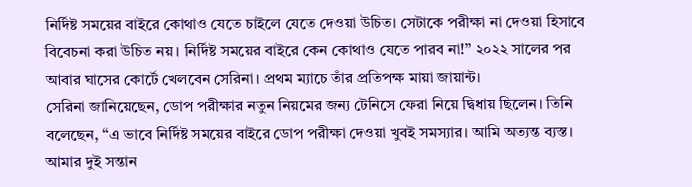নির্দিষ্ট সময়ের বাইরে কোথাও যেতে চাইলে যেতে দেওয়া উচিত। সেটাকে পরীক্ষা না দেওয়া হিসাবে বিবেচনা করা উচিত নয়। নির্দিষ্ট সময়ের বাইরে কেন কোথাও যেতে পারব না!’’ ২০২২ সালের পর আবার ঘাসের কোর্টে খেলবেন সেরিনা। প্রথম ম্যাচে তাঁর প্রতিপক্ষ মায়া জায়ান্ট।
সেরিনা জানিয়েছেন, ডোপ পরীক্ষার নতুন নিয়মের জন্য টেনিসে ফেরা নিয়ে দ্বিধায় ছিলেন। তিনি বলেছেন, ‘‘এ ভাবে নির্দিষ্ট সময়ের বাইরে ডোপ পরীক্ষা দেওয়া খুবই সমস্যার। আমি অত্যন্ত ব্যস্ত। আমার দুই সন্তান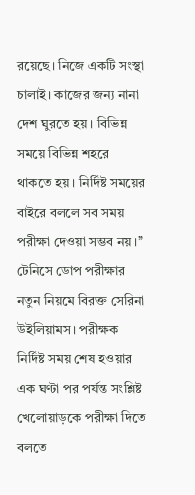রয়েছে। নিজে একটি সংস্থা চালাই। কাজের জন্য নানা দেশ ঘুরতে হয়। বিভিন্ন সময়ে বিভিন্ন শহরে থাকতে হয়। নির্দিষ্ট সময়ের বাইরে বললে সব সময় পরীক্ষা দেওয়া সম্ভব নয়।’’
টেনিসে ডোপ পরীক্ষার নতুন নিয়মে বিরক্ত সেরিনা উইলিয়ামস। পরীক্ষক নির্দিষ্ট সময় শেষ হওয়ার এক ঘণ্টা পর পর্যন্ত সংশ্লিষ্ট খেলোয়াড়কে পরীক্ষা দিতে বলতে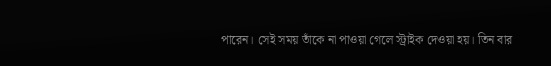পারেন। সেই সময় তাঁকে না পাওয়া গেলে স্ট্রাইক দেওয়া হয়। তিন বার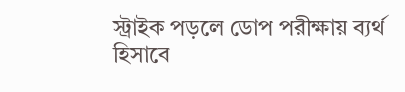স্ট্রাইক পড়লে ডোপ পরীক্ষায় ব্যর্থ হিসাবে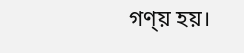গণ্য় হয়।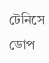টেনিসে ডোপ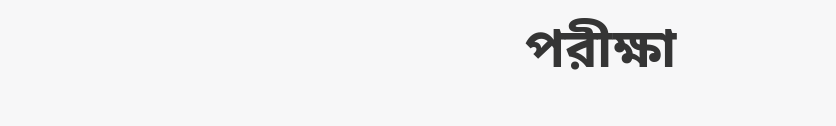পরীক্ষা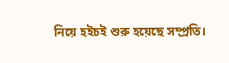নিয়ে হইচই শুরু হয়েছে সম্প্রতি।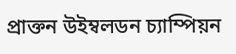প্রাক্তন উইম্বলডন চ্যাম্পিয়ন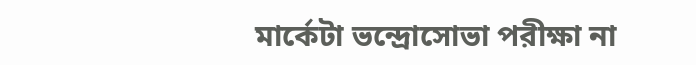মার্কেটা ভন্দ্রোসোভা পরীক্ষা না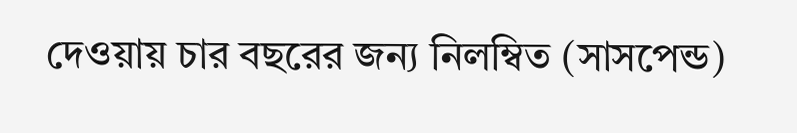দেওয়ায় চার বছরের জন্য নিলম্বিত (সাসপেন্ড)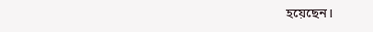হয়েছেন।